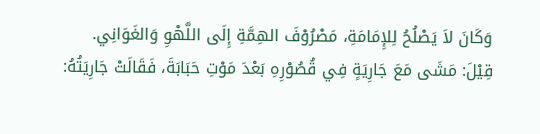وَكَانَ لاَ يَصْلُحُ لِلإِمَامَةِ، مَصْرُوْفَ الهِمَّةِ إِلَى اللَّهْوِ وَالغَوَانِي.
قِيْلَ: مَشَى مَعَ جَارِيَةٍ فِي قُصُوْرِهِ بَعْدَ مَوْتِ حَبَابَةَ، فَقَالَتْ جَارِيَتُهُ: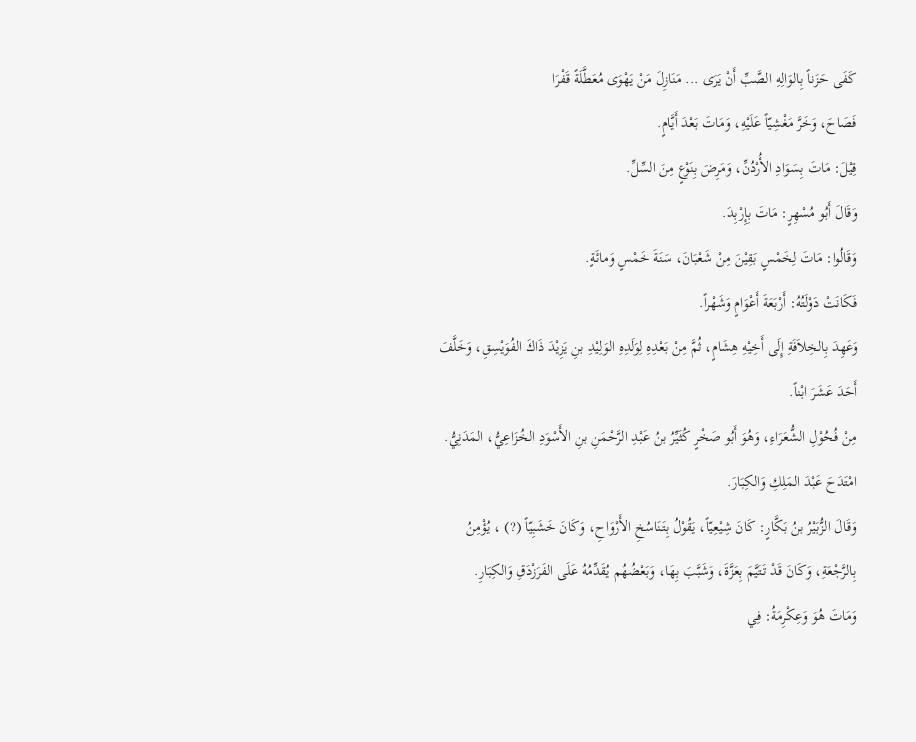كَفَى حَزَناً بِالوَالِهِ الصَّبِّ أَنْ يَرَى ... مَنَازِلَ مَنْ يَهْوَى مُعَطَّلَةً قَفْرَا
فَصَاحَ، وَخَرَّ مَغْشِيّاً عَلَيْهِ، وَمَاتَ بَعْدَ أَيَّامٍ.
قِيْلَ: مَاتَ بِسَوَادِ الأُرْدُنِّ، وَمَرِضَ بِنَوْعٍ مِنَ السِّلِّ.
وَقَالَ أَبُو مُسْهِرٍ: مَاتَ بِإِرْبِدَ.
وَقَالُوا: مَاتَ لِخَمْسٍ بَقِيْنَ مِنْ شَعْبَانَ، سَنَةَ خَمْسٍ وَمائَةٍ.
فَكَانَتْ دَوْلَتُهُ: أَرْبَعَةَ أَعْوَامٍ وَشَهْراً.
وَعَهِدَ بِالخِلاَفَةِ إِلَى أَخِيْهِ هِشَامٍ، ثُمَّ مِنْ بَعْدِهِ لِوَلَدِهِ الوَلِيْدِ بنِ يَزِيْدَ ذَاكَ الفُوَيْسِقِ، وَخَلَّفَ أَحَدَ عَشَرَ ابْناً.
مِنْ فُحُوْلِ الشُّعَرَاءِ، وَهُوَ أَبُو صَخْرٍ كُثَيِّرُ بنُ عَبْدِ الرَّحْمَنِ بنِ الأَسْوَدِ الخُزَاعِيُّ، المَدَنِيُّ.
امْتَدَحَ عَبْدَ المَلِكِ وَالكِبَارَ.
وَقَالَ الزُّبَيْرُ بنُ بَكَّارٍ: كَانَ شِيْعِيّاً، يَقُوْلُ بِتَنَاسُخِ الأَرْوَاحِ، وَكَانَ خَشَبِيّاً (?) ، يُؤْمِنُ بِالرَّجْعَةِ، وَكَانَ قَدْ تَتَيَّمَ بِعَزَّةَ، وَشَبَّبَ بِهَا، وَبَعْضُهُم يُقَدِّمُهُ عَلَى الفَرَزْدَقِ وَالكِبَارِ.
وَمَاتَ هُوَ وَعِكْرِمَةُ: فِي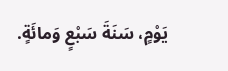يَوْمٍ، سَنَةَ سَبْعٍ وَمائَةٍ.